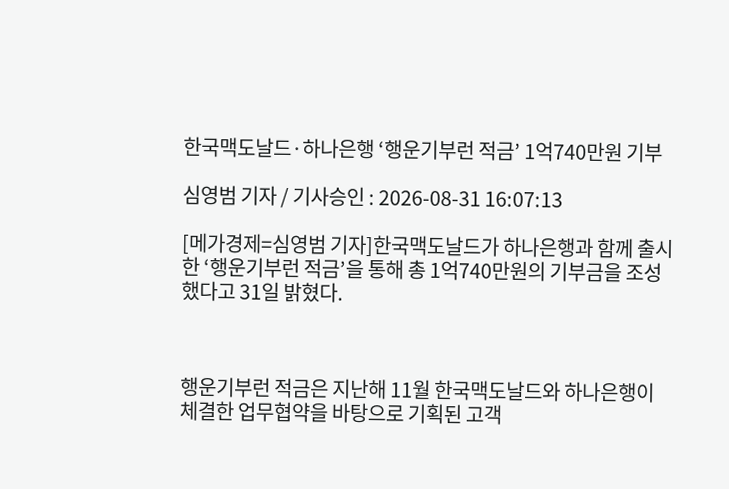한국맥도날드·하나은행 ‘행운기부런 적금’ 1억740만원 기부

심영범 기자 / 기사승인 : 2026-08-31 16:07:13

[메가경제=심영범 기자]한국맥도날드가 하나은행과 함께 출시한 ‘행운기부런 적금’을 통해 총 1억740만원의 기부금을 조성했다고 31일 밝혔다.



행운기부런 적금은 지난해 11월 한국맥도날드와 하나은행이 체결한 업무협약을 바탕으로 기획된 고객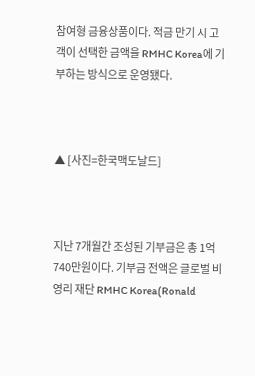참여형 금융상품이다. 적금 만기 시 고객이 선택한 금액을 RMHC Korea에 기부하는 방식으로 운영됐다.



▲ [사진=한국맥도날드]



지난 7개월간 조성된 기부금은 총 1억740만원이다. 기부금 전액은 글로벌 비영리 재단 RMHC Korea(Ronald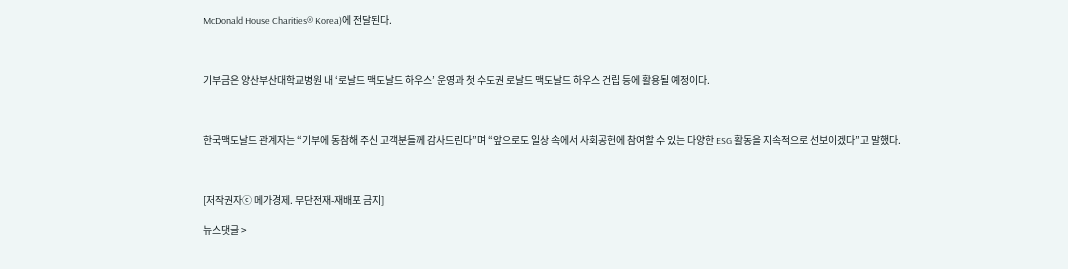McDonald House Charities® Korea)에 전달된다.



기부금은 양산부산대학교병원 내 ‘로날드 맥도날드 하우스’ 운영과 첫 수도권 로날드 맥도날드 하우스 건립 등에 활용될 예정이다.



한국맥도날드 관계자는 “기부에 동참해 주신 고객분들께 감사드린다”며 “앞으로도 일상 속에서 사회공헌에 참여할 수 있는 다양한 ESG 활동을 지속적으로 선보이겠다”고 말했다.



[저작권자ⓒ 메가경제. 무단전재-재배포 금지]

뉴스댓글 >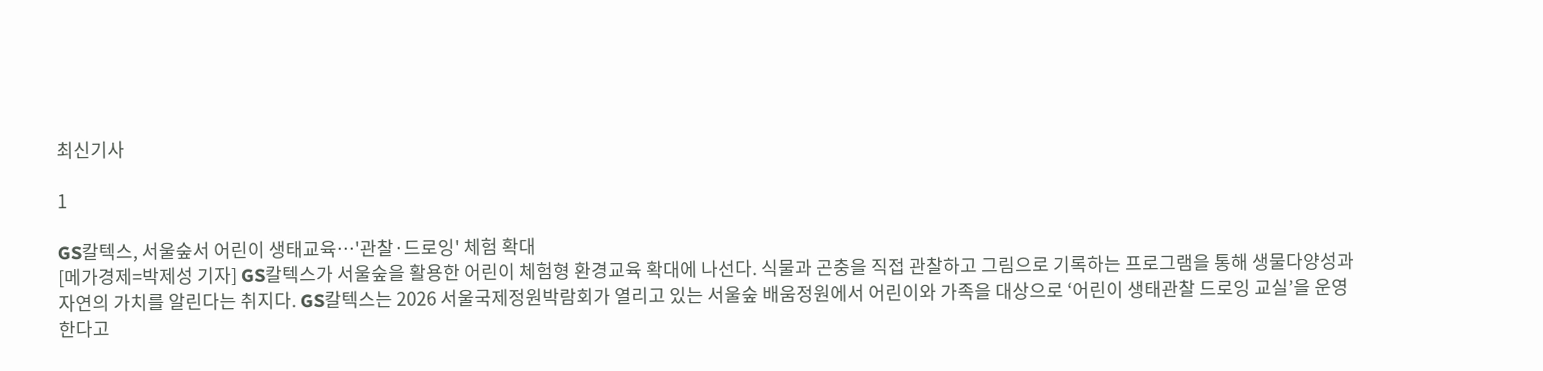최신기사

1

GS칼텍스, 서울숲서 어린이 생태교육…'관찰·드로잉' 체험 확대
[메가경제=박제성 기자] GS칼텍스가 서울숲을 활용한 어린이 체험형 환경교육 확대에 나선다. 식물과 곤충을 직접 관찰하고 그림으로 기록하는 프로그램을 통해 생물다양성과 자연의 가치를 알린다는 취지다. GS칼텍스는 2026 서울국제정원박람회가 열리고 있는 서울숲 배움정원에서 어린이와 가족을 대상으로 ‘어린이 생태관찰 드로잉 교실’을 운영한다고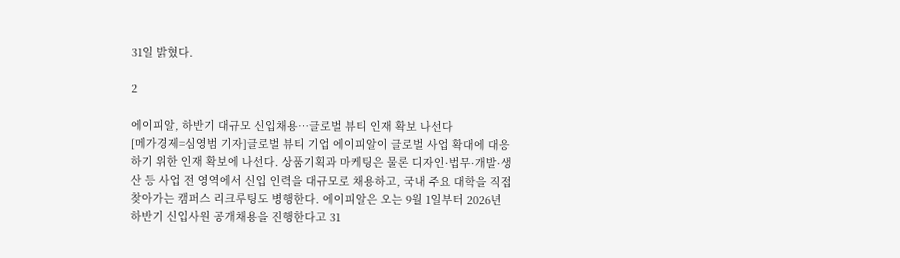31일 밝혔다.

2

에이피알, 하반기 대규모 신입채용…글로벌 뷰티 인재 확보 나선다
[메가경제=심영범 기자]글로벌 뷰티 기업 에이피알이 글로벌 사업 확대에 대응하기 위한 인재 확보에 나선다. 상품기획과 마케팅은 물론 디자인·법무·개발·생산 등 사업 전 영역에서 신입 인력을 대규모로 채용하고, 국내 주요 대학을 직접 찾아가는 캠퍼스 리크루팅도 병행한다. 에이피알은 오는 9월 1일부터 2026년 하반기 신입사원 공개채용을 진행한다고 31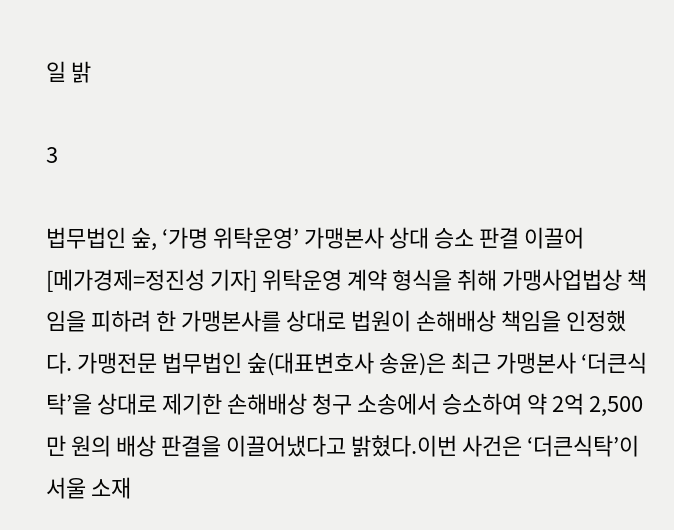일 밝

3

법무법인 숲, ‘가명 위탁운영’ 가맹본사 상대 승소 판결 이끌어
[메가경제=정진성 기자] 위탁운영 계약 형식을 취해 가맹사업법상 책임을 피하려 한 가맹본사를 상대로 법원이 손해배상 책임을 인정했다. 가맹전문 법무법인 숲(대표변호사 송윤)은 최근 가맹본사 ‘더큰식탁’을 상대로 제기한 손해배상 청구 소송에서 승소하여 약 2억 2,500만 원의 배상 판결을 이끌어냈다고 밝혔다.이번 사건은 ‘더큰식탁’이 서울 소재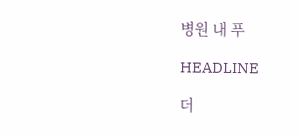병원 내 푸

HEADLINE

더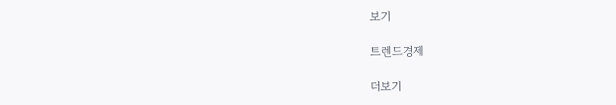보기

트렌드경제

더보기